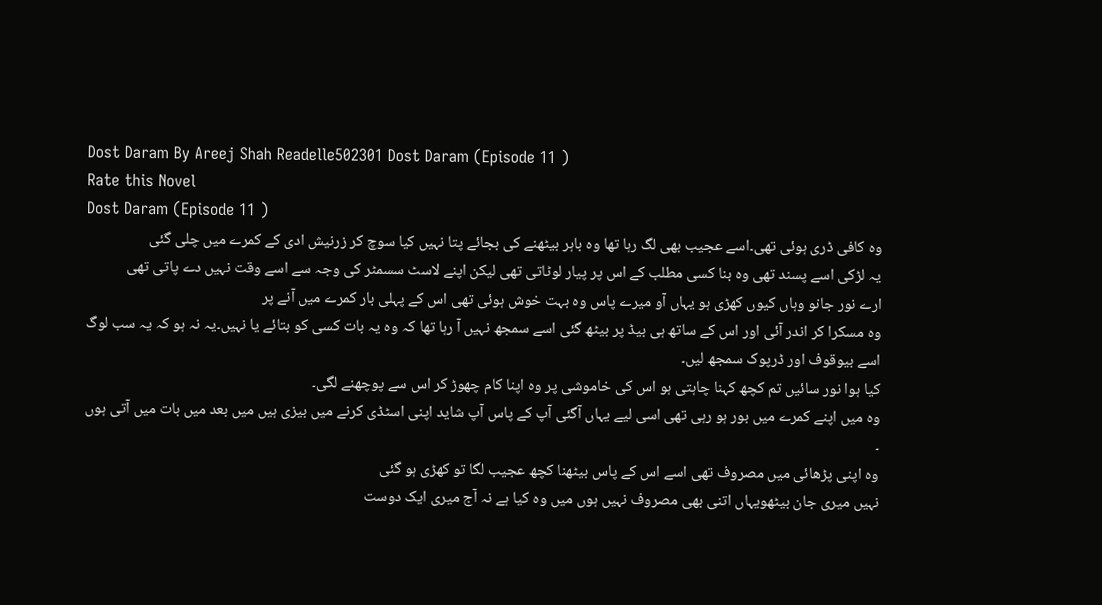Dost Daram By Areej Shah Readelle502301 Dost Daram (Episode 11 )
Rate this Novel
Dost Daram (Episode 11 )
وہ کافی ڈری ہوئی تھی۔اسے عجیب بھی لگ رہا تھا وہ باہر بیٹھنے کی بجائے پتا نہیں کیا سوچ کر زرنیش ادی کے کمرے میں چلی گئی
یہ لڑکی اسے پسند تھی وہ بنا کسی مطلب کے اس پر پیار لوٹاتی تھی لیکن اپنے لاسٹ سسمٹر کی وجہ سے اسے وقت نہیں دے پاتی تھی
ارے نور جانو وہاں کیوں کھڑی ہو یہاں آو میرے پاس وہ بہت خوش ہوئی تھی اس کے پہلی بار کمرے میں آنے پر
وہ مسکرا کر اندر آئی اور اس کے ساتھ ہی بیڈ پر بیٹھ گئی اسے سمجھ نہیں آ رہا تھا کہ وہ یہ بات کسی کو بتائے یا نہیں۔یہ نہ ہو کہ یہ سب لوگ اسے بیوقوف اور ڈرپوک سمجھ لیں۔
کیا ہوا نور سائیں تم کچھ کہنا چاہتی ہو اس کی خاموشی پر وہ اپنا کام چھوڑ کر اس سے پوچھنے لگی۔
وہ میں اپنے کمرے میں بور ہو رہی تھی اسی لیے یہاں آگئی آپ کے پاس آپ شاید اپنی اسٹڈی کرنے میں بیزی ہیں میں بعد میں بات میں آتی ہوں ۔
وہ اپنی پڑھائی میں مصروف تھی اسے اس کے پاس بیٹھنا کچھ عجیب لگا تو کھڑی ہو گئی
نہیں میری جان بیٹھویہاں اتنی بھی مصروف نہیں ہوں میں وہ کیا ہے نہ آج میری ایک دوست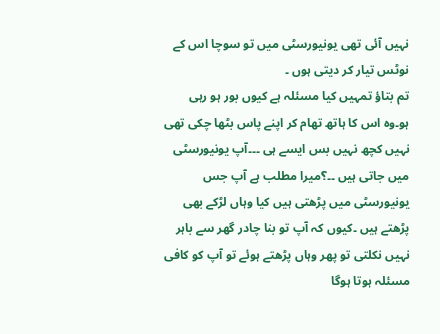نہیں آئی تھی یونیورسٹی میں تو سوچا اس کے نوٹس تیار کر دیتی ہوں ۔
تم بتاؤ تمہیں کیا مسئلہ ہے کیوں بور ہو رہی ہو۔وہ اس کا ہاتھ تھام کر اپنے پاس بٹھا چکی تھی
نہیں کچھ نہیں بس ایسے ہی ۔۔۔آپ یونیورسٹی میں جاتی ہیں ۔۔؟میرا مطلب ہے آپ جس یونیورسٹی میں پڑھتی ہیں کیا وہاں لڑکے بھی پڑھتے ہیں ۔کیوں کہ آپ تو بنا چادر گھر سے باہر نہیں نکلتی تو پھر وہاں پڑھتے ہوئے تو آپ کو کافی مسئلہ ہوتا ہوگا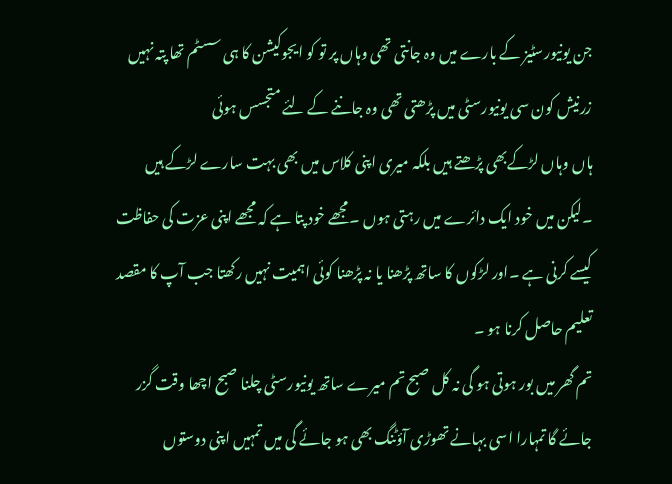جن یونیورسٹیز کے بارے میں وہ جانتی تھی وہاں پر تو کو ایجوکیشن کا ہی سسٹم تھا پتہ نہیں زرنیش کون سی یونیورسٹی میں پڑھتی تھی وہ جاننے کے لئے متجسس ہوئی
ہاں وہاں لڑکےبھی پڑھتے ہیں بلکہ میری اپنی کلاس میں بھی بہت سارے لڑکے ہیں ۔لیکن میں خود ایک دائرے میں رہتی ہوں ۔مجھے خود پتا ہے کہ مجھے اپنی عزت کی حفاظت کیسے کرنی ہے ۔اور لڑکوں کا ساتھ پڑھنا یا نہ پڑھنا کوئی اہمیت نہیں رکھتا جب آپ کا مقصد تعلیم حاصل کرنا ہو ۔
تم گھر میں بور ہوتی ہو گی نہ کل صبح تم میرے ساتھ یونیورسٹی چلنا صبح اچھا وقت گزر جائے گا تمہارا اسی بہانے تھوڑی آؤٹنگ بھی ہو جائے گی میں تمہیں اپنی دوستوں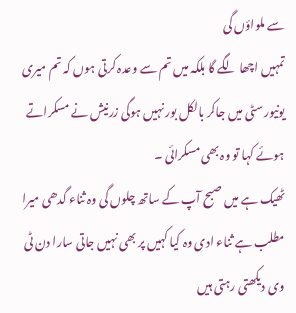سے ملواؤں گی
تمہیں اچھا لگے گا بلکہ میں تم سے وعدہ کرتی ہوں کہ تم میری یونیورسٹی میں جاکر بالکل بور نہیں ہوگی زرنیش نے مسکراتے ہوئے کہا تو وہ بھی مسکرائی ۔
ٹھیک ہے میں صبح آپ کے ساتھ چلوں گی وہ ثناء گدھی میرا مطلب ہے ثناء ادی وہ کیا کہیں پر بھی نہیں جاتی سارا دن ٹی وی دیکھتی رہتی ہیں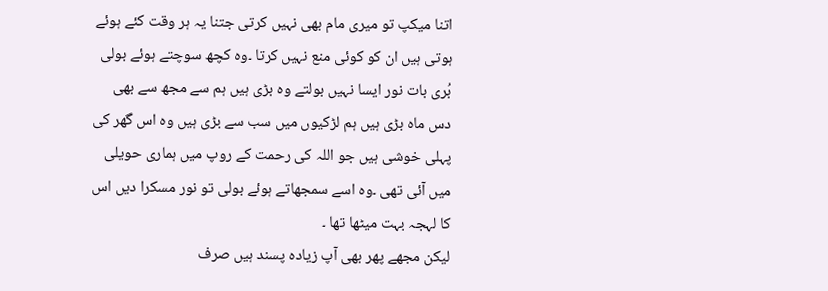اتنا میکپ تو میری مام بھی نہیں کرتی جتنا یہ ہر وقت کئے ہوئے ہوتی ہیں ان کو کوئی منع نہیں کرتا ۔وہ کچھ سوچتے ہوئے بولی
بُری بات نور ایسا نہیں بولتے وہ بڑی ہیں ہم سے مجھ سے بھی دس ماہ بڑی ہیں ہم لڑکیوں میں سب سے بڑی ہیں وہ اس گھر کی پہلی خوشی ہیں جو اللہ کی رحمت کے روپ میں ہماری حویلی میں آئی تھی ۔وہ اسے سمجھاتے ہوئے بولی تو نور مسکرا دیں اس کا لہجہ بہت میٹھا تھا ۔
لیکن مجھے پھر بھی آپ زیادہ پسند ہیں صرف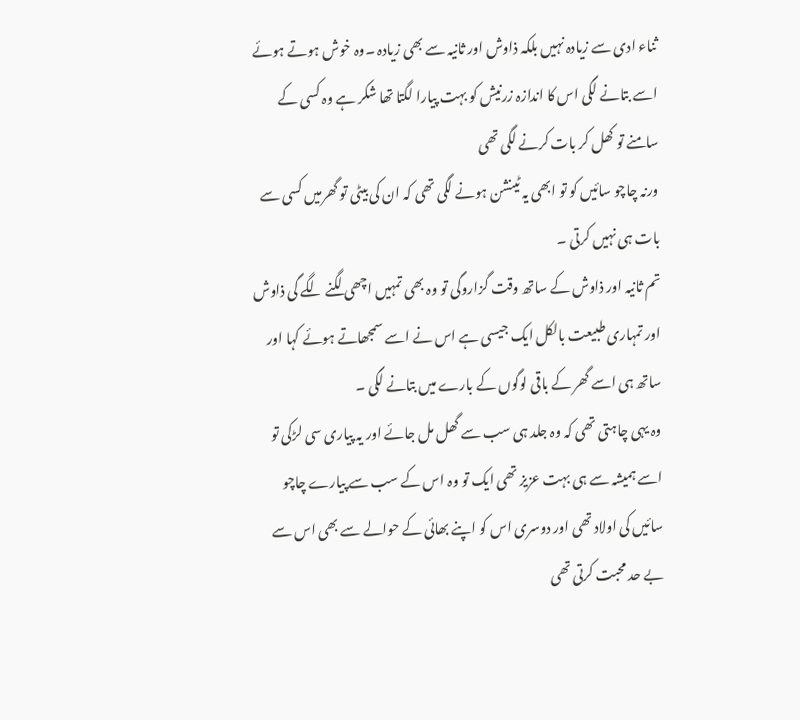ثناء ادی سے زیادہ نہیں بلکہ ذاوش اور ثانیہ سے بھی زیادہ ۔وہ خوش ہوتے ہوئے اسے بتانے لگی اس کا اندازہ زرنیش کو بہت پیارا لگتا تھا شکر ہے وہ کسی کے سامنے تو کھل کر بات کرنے لگی تھی
ورنہ چاچو سائیں کو تو ابھی یہ ٹینشن ہونے لگی تھی کہ ان کی بیٹی تو گھرمیں کسی سے بات ہی نہیں کرتی ۔
تم ثانیہ اور ذاوش کے ساتھ وقت گزاروگی تو وہ بھی تمہیں اچھی لگنے لگے گی ذاوش اور تمہاری طبیعت بالکل ایک جیسی ہے اس نے اسے سمجھاتے ہوئے کہا اور ساتھ ہی اسے گھر کے باقی لوگوں کے بارے میں بتانے لگی ۔
وہ یہی چاہتی تھی کہ وہ جلد ہی سب سے گھل مل جائے اور یہ پیاری سی لڑکی تو اسے ہمیشہ سے ہی بہت عزیز تھی ایک تو وہ اس کے سب سے پیارے چاچو سائیں کی اولاد تھی اور دوسری اس کو اپنے بھائی کے حوالے سے بھی اس سے بے حد محبت کرتی تھی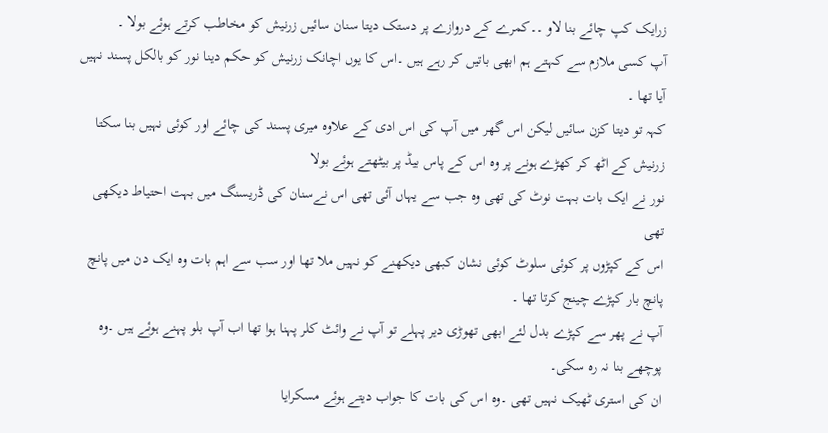زرایک کپ چائے بنا لاو ۔۔کمرے کے دروازے پر دستک دیتا سنان سائیں زرنیش کو مخاطب کرتے ہوئے بولا ۔
آپ کسی ملازم سے کہتے ہم ابھی باتیں کر رہے ہیں ۔اس کا یوں اچانک زرنیش کو حکم دینا نور کو بالکل پسند نہیں آیا تھا ۔
کہہ تو دیتا کزن سائیں لیکن اس گھر میں آپ کی اس ادی کے علاوہ میری پسند کی چائے اور کوئی نہیں بنا سکتا زرنیش کے اٹھ کر کھڑے ہونے پر وہ اس کے پاس بیڈ پر بیٹھتے ہوئے بولا
نور نے ایک بات بہت نوٹ کی تھی وہ جب سے یہاں آئی تھی اس نےسنان کی ڈریسنگ میں بہت احتیاط دیکھی تھی
اس کے کپڑوں پر کوئی سلوٹ کوئی نشان کبھی دیکھنے کو نہیں ملا تھا اور سب سے اہم بات وہ ایک دن میں پانچ پانچ بار کپڑے چینج کرتا تھا ۔
آپ نے پھر سے کپڑے بدل لئے ابھی تھوڑی دیر پہلے تو آپ نے وائٹ کلر پہنا ہوا تھا اب آپ بلو پہنے ہوئے ہیں ۔وہ پوچھے بنا نہ رہ سکی۔
ان کی استری ٹھیک نہیں تھی ۔وہ اس کی بات کا جواب دیتے ہوئے مسکرایا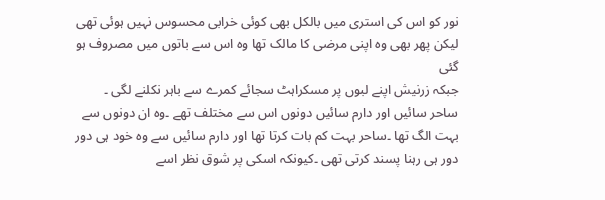نور کو اس کی استری میں بالکل بھی کوئی خرابی محسوس نہیں ہوئی تھی لیکن پھر بھی وہ اپنی مرضی کا مالک تھا وہ اس سے باتوں میں مصروف ہو گئی
جبکہ زرنیش اپنے لبوں پر مسکراہٹ سجائے کمرے سے باہر نکلنے لگی ۔
ساحر سائیں اور دارم سائیں دونوں اس سے مختلف تھے ۔وہ ان دونوں سے بہت الگ تھا ۔ساحر بہت کم بات کرتا تھا اور دارم سائیں سے وہ خود ہی دور دور ہی رہنا پسند کرتی تھی ۔کیونکہ اسکی پر شوق نظر اسے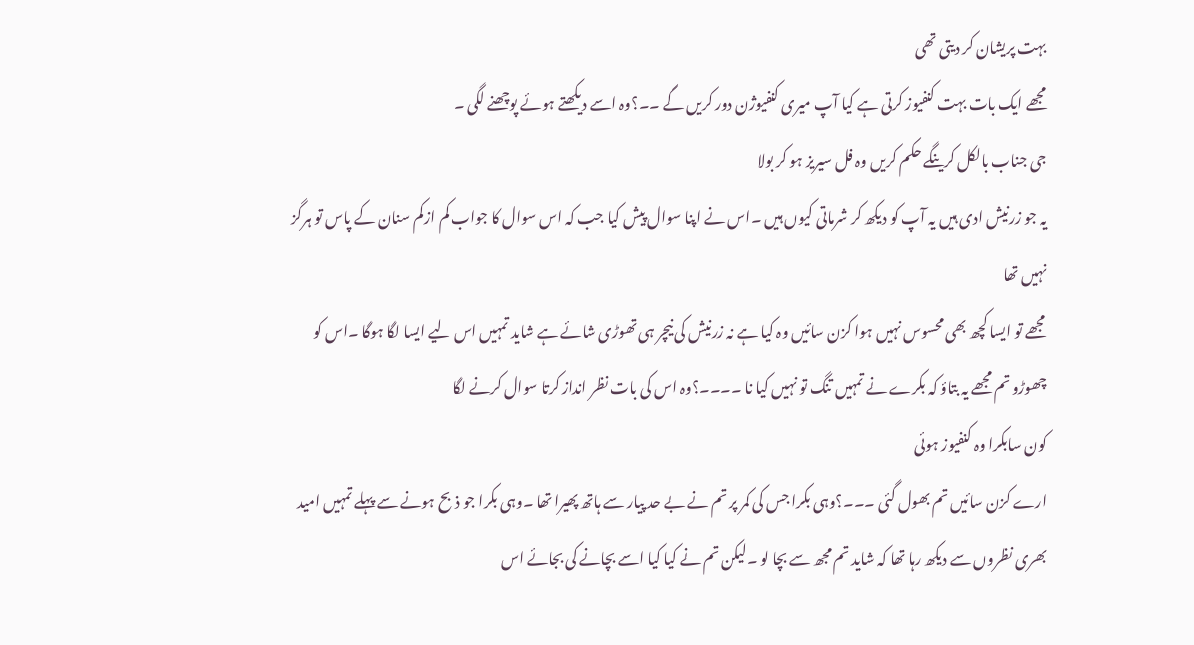بہت پریشان کر دیتی تھی
مجھے ایک بات بہت کنفیوز کرتی ہے کیا آپ میری کنفیوژن دور کریں گے ۔۔؟وہ اسے دیکھتے ہوئے پوچھنے لگی ۔
جی جناب بالکل کرینگے حکم کریں وہ فل سیریز ہو کر بولا
یہ جو زرنیش ادی ہیں یہ آپ کو دیکھ کر شرماتی کیوں ہیں ۔اس نے اپنا سوال پیش کیا جب کہ اس سوال کا جواب کم ازکم سنان کے پاس تو ہرگز نہیں تھا
مجھے تو ایسا کچھ بھی محسوس نہیں ہوا کزن سائیں وہ کیا ہے نہ زرنیش کی نیچر ہی تھوڑی شائے ہے شاید تمہیں اس لیے ایسا لگا ہوگا ۔اس کو چھوڑو تم مجھے یہ بتاؤ کہ بکرے نے تمہیں تنگ تو نہیں کیا نا ۔۔۔۔؟وہ اس کی بات نظر انداز کرتا سوال کرنے لگا
کون سابکرا وہ کنفیوز ہوئی
ارے کزن سائیں تم بھول گئی ۔۔۔؟وہی بکرا جس کی کمر پر تم نے بے حد پیار سے ہاتھ پھیرا تھا ۔وہی بکرا جو ذبح ہونے سے پہلے تمہیں امید بھری نظروں سے دیکھ رہا تھا کہ شاید تم مجھ سے بچا لو ۔لیکن تم نے کیا کیا اسے بچانے کی بجائے اس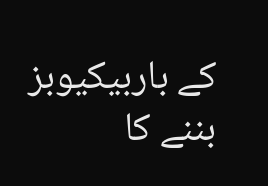کے باربیکیوبز بننے کا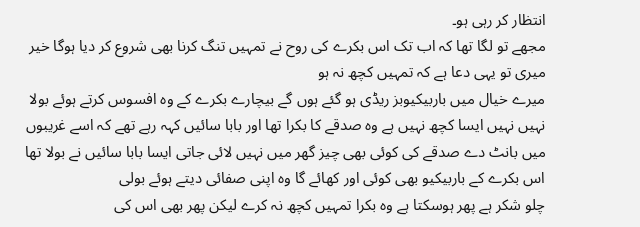انتظار کر رہی ہو۔
مجھے تو لگا تھا کہ اب تک اس بکرے کی روح نے تمہیں تنگ کرنا بھی شروع کر دیا ہوگا خیر میری تو یہی دعا ہے کہ تمہیں کچھ نہ ہو
میرے خیال میں باربیکیوبز ریڈی ہو گئے ہوں گے بیچارے بکرے کے وہ افسوس کرتے ہوئے بولا
نہیں نہیں ایسا کچھ نہیں ہے وہ صدقے کا بکرا تھا اور بابا سائیں کہہ رہے تھے کہ اسے غریبوں میں بانٹ دے صدقے کی کوئی بھی چیز گھر میں نہیں لائی جاتی ایسا بابا سائیں نے بولا تھا
اس بکرے کے باربیکیو بھی کوئی اور کھائے گا وہ اپنی صفائی دیتے ہوئے بولی
چلو شکر ہے پھر ہوسکتا ہے وہ بکرا تمہیں کچھ نہ کرے لیکن پھر بھی اس کی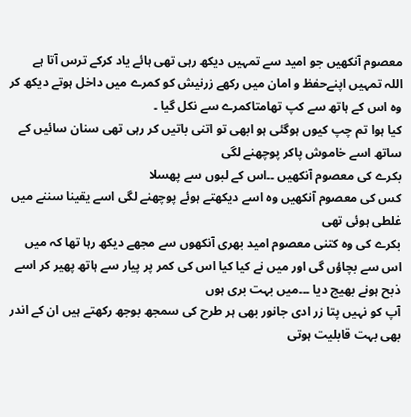معصوم آنکھیں جو امید سے تمہیں دیکھ رہی تھی ہائے یاد کرکے ترس آتا ہے
اللہ تمہیں اپنےحفظ و امان میں رکھے زرنیش کو کمرے میں داخل ہوتے دیکھ کر وہ اس کے ہاتھ سے کپ تھامتاکمرے سے نکل گیا ۔
کیا ہوا تم چپ کیوں ہوگئی ہو ابھی تو اتنی باتیں کر رہی تھی سنان سائیں کے ساتھ اسے خاموش پاکر پوچھنے لگی
بکرے کی معصوم آنکھیں ۔۔اس کے لبوں سے پھسلا
کس کی معصوم آنکھیں وہ اسے دیکھتے ہوئے پوچھنے لگی اسے یقینا سننے میں غلطی ہوئی تھی
بکرے کی وہ کتنی معصوم امید بھری آنکھوں سے مجھے دیکھ رہا تھا کہ میں اس سے بچاؤں گی اور میں نے کیا کیا اس کی کمر پر پیار سے ہاتھ پھیر کر اسے ذبح ہونے بھیج دیا ۔۔۔میں بہت بری ہوں
آپ کو نہیں پتا زر ادی جانور بھی ہر طرح کی سمجھ بوجھ رکھتے ہیں ان کے اندر بھی بہت قابلیت ہوتی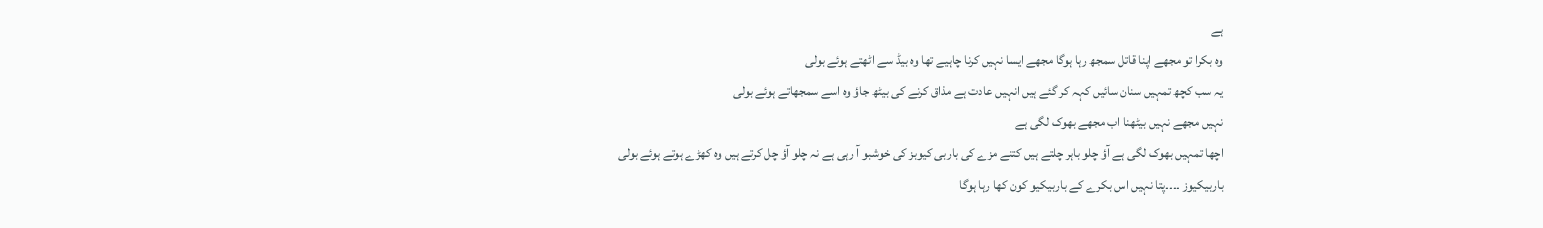ہے
وہ بکرا تو مجھے اپنا قاتل سمجھ رہا ہوگا مجھے ایسا نہیں کرنا چاہیے تھا وہ بیڈ سے اٹھتے ہوئے بولی
یہ سب کچھ تمہیں سنان سائیں کہہ کر گئے ہیں انہیں عادت ہے مذاق کرنے کی بیٹھ جاؤ وہ اسے سمجھاتے ہوئے بولی
نہیں مجھے نہیں بیٹھنا اب مجھے بھوک لگی ہے
اچھا تمہیں بھوک لگی ہے آؤ چلو باہر چلتے ہیں کتنے مزے کی باربی کیوبز کی خوشبو آ رہی ہے نہ چلو آؤ چل کرتے ہیں وہ کھڑے ہوتے ہوئے بولی
باربیکیوز ۔۔۔۔پتا نہیں اس بکرے کے باربیکیو کون کھا رہا ہوگا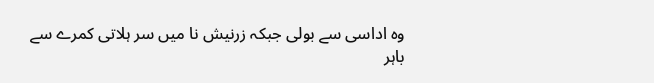وہ اداسی سے بولی جبکہ زرنیش نا میں سر ہلاتی کمرے سے باہر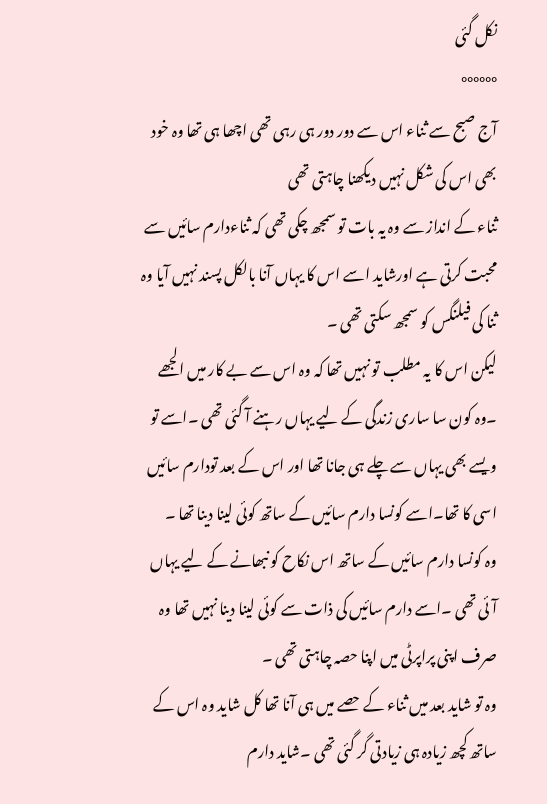نکل گئی
°°°°°°
آج صبح سے ثناء اس سے دور دور ہی رہی تھی اچھا ہی تھا وہ خود بھی اس کی شکل نہیں دیکھنا چاہتی تھی
ثناء کے انداز سے وہ یہ بات تو سمجھ چکی تھی کہ ثناءدارم سائیں سے محبت کرتی ہے اورشاید اسے اس کا یہاں آنا بالکل پسند نہیں آیا وہ ثنا کی فیلنگس کو سمجھ سکتی تھی ۔
لیکن اس کا یہ مطلب تو نہیں تھا کہ وہ اس سے بے کار میں الجھے ۔وہ کون سا ساری زندگی کے لیے یہاں رہنے آ گئی تھی ۔اسے تو ویسے بھی یہاں سے چلے ہی جانا تھا اور اس کے بعد تودارم سائیں اسی کا تھا۔اسے کونسا دارم سائیں کے ساتھ کوئی لینا دینا تھا ۔
وہ کونسا دارم سائیں کے ساتھ اس نکاح کو نبھانے کے لیے یہاں آئی تھی ۔اسے دارم سائیں کی ذات سے کوئی لینا دینا نہیں تھا وہ صرف اپنی پراپرٹی میں اپنا حصہ چاہتی تھی ۔
وہ تو شاید بعد میں ثناء کے حصے میں ہی آنا تھا کل شاید وہ اس کے ساتھ کچھ زیادہ ہی زیادتی گر گئی تھی ۔شاید دارم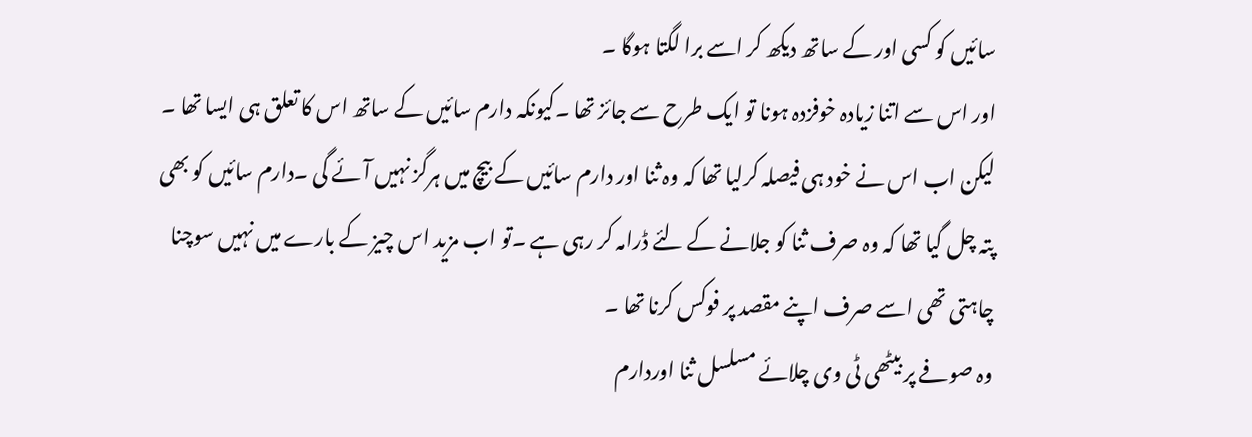سائیں کو کسی اور کے ساتھ دیکھ کر اسے برا لگتا ہوگا ۔
اور اس سے اتنا زیادہ خوفزدہ ہونا تو ایک طرح سے جائز تھا ۔کیونکہ دارم سائیں کے ساتھ اس کا تعلق ہی ایسا تھا ۔
لیکن اب اس نے خود ہی فیصلہ کرلیا تھا کہ وہ ثنا اور دارم سائیں کے بیچ میں ہرگز نہیں آئے گی ۔دارم سائیں کو بھی پتہ چل گیا تھا کہ وہ صرف ثنا کو جلانے کے لئے ڈرامہ کر رہی ہے ۔تو اب مزید اس چیز کے بارے میں نہیں سوچنا چاہتی تھی اسے صرف اپنے مقصد پر فوکس کرنا تھا ۔
وہ صوفے پر بیٹھی ٹی وی چلائے مسلسل ثنا اوردارم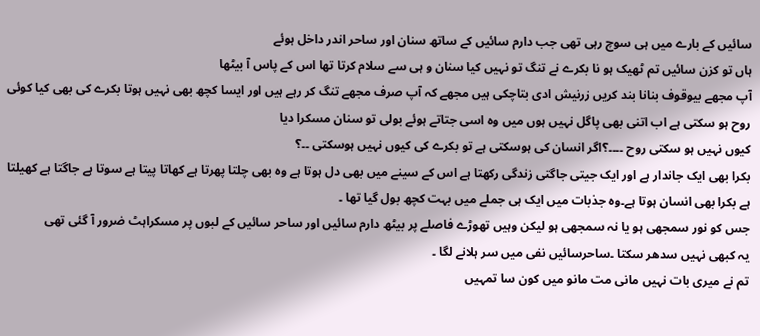سائیں کے بارے میں ہی سوچ رہی تھی جب دارم سائیں کے ساتھ سنان اور ساحر اندر داخل ہوئے
ہاں تو کزن سائیں تم ٹھیک ہو نا بکرے نے تنگ تو نہیں کیا سنان و ہی سے سلام کرتا تھا اس کے پاس آ بیٹھا
آپ مجھے بیوقوف بنانا بند کریں زرنیش ادی بتاچکی ہیں مجھے کہ آپ صرف مجھے تنگ کر رہے ہیں اور ایسا کچھ بھی نہیں ہوتا بکرے کی بھی کیا کوئی روح ہو سکتی ہے اب اتنی بھی پاگل نہیں ہوں میں وہ اسی جتاتے ہوئے بولی تو سنان مسکرا دیا
کیوں نہیں ہو سکتی روح ۔۔۔۔؟اگر انسان کی ہوسکتی ہے تو بکرے کی کیوں نہیں ہوسکتی ۔۔؟
بکرا بھی ایک جاندار ہے اور ایک جیتی جاگتی زندگی رکھتا ہے اس کے سینے میں بھی دل ہوتا ہے وہ بھی چلتا پھرتا ہے کھاتا پیتا ہے سوتا ہے جاگتا ہے کھیلتا ہے بکرا بھی انسان ہوتا ہے۔وہ جذبات میں ایک ہی جملے میں بہت کچھ بول گیا تھا ۔
جس کو نور سمجھی ہو یا نہ سمجھی ہو لیکن وہیں تھوڑے فاصلے پر بیٹھ دارم سائیں اور ساحر سائیں کے لبوں پر مسکراہٹ ضرور آ گئی تھی
یہ کبھی نہیں سدھر سکتا ۔ساحرسائیں نفی میں سر ہلانے لگا ۔
تم نے میری بات نہیں مانی مت مانو میں کون سا تمہیں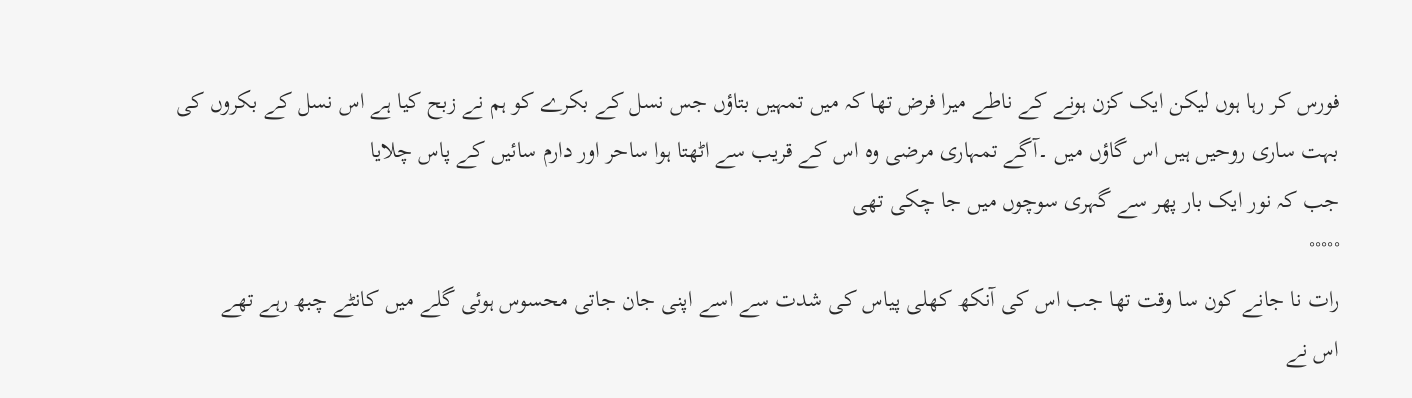فورس کر رہا ہوں لیکن ایک کزن ہونے کے ناطے میرا فرض تھا کہ میں تمہیں بتاؤں جس نسل کے بکرے کو ہم نے زبح کیا ہے اس نسل کے بکروں کی بہت ساری روحیں ہیں اس گاؤں میں ۔آگے تمہاری مرضی وہ اس کے قریب سے اٹھتا ہوا ساحر اور دارم سائیں کے پاس چلایا
جب کہ نور ایک بار پھر سے گہری سوچوں میں جا چکی تھی
°°°°°
رات نا جانے کون سا وقت تھا جب اس کی آنکھ کھلی پیاس کی شدت سے اسے اپنی جان جاتی محسوس ہوئی گلے میں کانٹے چبھ رہے تھے
اس نے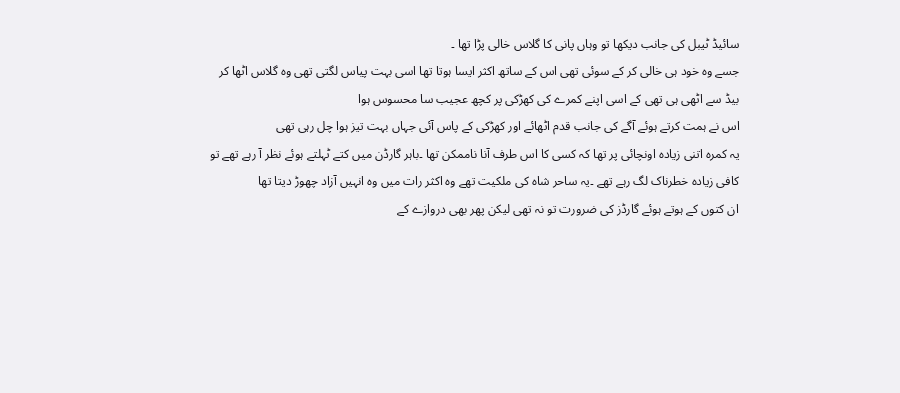سائیڈ ٹیبل کی جانب دیکھا تو وہاں پانی کا گلاس خالی پڑا تھا ۔
جسے وہ خود ہی خالی کر کے سوئی تھی اس کے ساتھ اکثر ایسا ہوتا تھا اسی بہت پیاس لگتی تھی وہ گلاس اٹھا کر بیڈ سے اٹھی ہی تھی کے اسی اپنے کمرے کی کھڑکی پر کچھ عجیب سا محسوس ہوا
اس نے ہمت کرتے ہوئے آگے کی جانب قدم اٹھائے اور کھڑکی کے پاس آئی جہاں بہت تیز ہوا چل رہی تھی
یہ کمرہ اتنی زیادہ اونچائی پر تھا کہ کسی کا اس طرف آنا ناممکن تھا ۔باہر گارڈن میں کتے ٹہلتے ہوئے نظر آ رہے تھے تو کافی زیادہ خطرناک لگ رہے تھے ۔یہ ساحر شاہ کی ملکیت تھے وہ اکثر رات میں وہ انہیں آزاد چھوڑ دیتا تھا
ان کتوں کے ہوتے ہوئے گارڈز کی ضرورت تو نہ تھی لیکن پھر بھی دروازے کے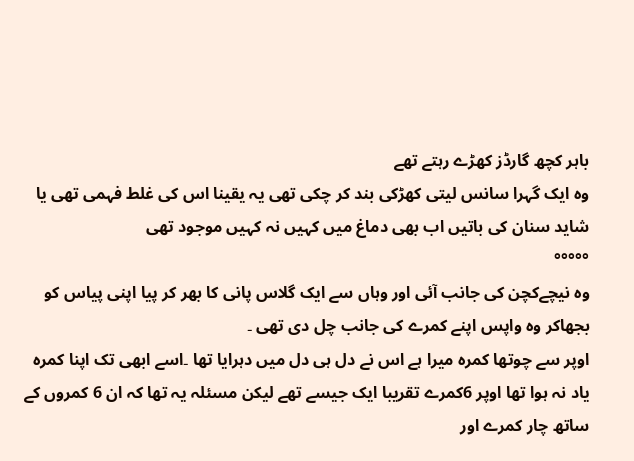باہر کچھ گارڈز کھڑے رہتے تھے
وہ ایک گہرا سانس لیتی کھڑکی بند کر چکی تھی یہ یقینا اس کی غلط فہمی تھی یا شاید سنان کی باتیں اب بھی دماغ میں کہیں نہ کہیں موجود تھی
°°°°°
وہ نیچےکچن کی جانب آئی اور وہاں سے ایک گلاس پانی کا بھر کر پیا اپنی پیاس کو بجھاکر وہ واپس اپنے کمرے کی جانب چل دی تھی ۔
اوپر سے چوتھا کمرہ میرا ہے اس نے دل ہی دل میں دہرایا تھا ۔اسے ابھی تک اپنا کمرہ یاد نہ ہوا تھا اوپر 6کمرے تقریبا ایک جیسے تھے لیکن مسئلہ یہ تھا کہ ان 6 کمروں کے ساتھ چار کمرے اور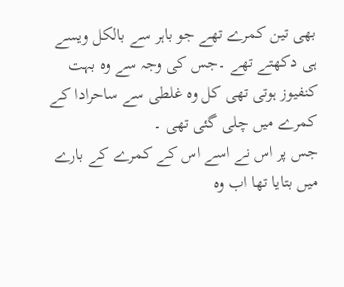بھی تین کمرے تھے جو باہر سے بالکل ویسے ہی دکھتے تھے ۔جس کی وجہ سے وہ بہت کنفیوز ہوتی تھی کل وہ غلطی سے ساحرادا کے کمرے میں چلی گئی تھی ۔
جس پر اس نے اسے اس کے کمرے کے بارے میں بتایا تھا اب وہ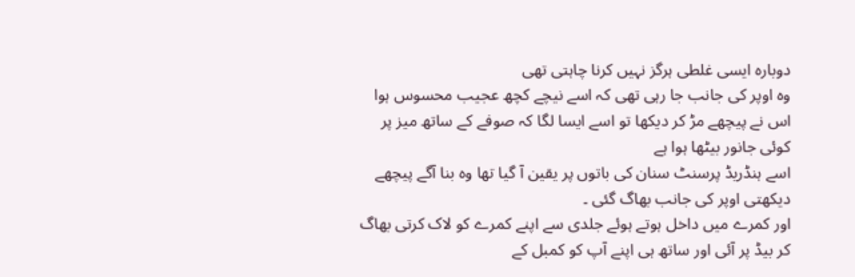دوبارہ ایسی غلطی ہرگز نہیں کرنا چاہتی تھی
وہ اوپر کی جانب جا رہی تھی کہ اسے نیچے کچھ عجیب محسوس ہوا اس نے پیچھے مڑ کر دیکھا تو اسے ایسا لگا کہ صوفے کے ساتھ میز پر کوئی جانور بیٹھا ہوا ہے
اسے ہنڈریڈ پرسنٹ سنان کی باتوں پر یقین آ گیا تھا وہ بنا آگے پیچھے دیکھتی اوپر کی جانب بھاگ گئی ۔
اور کمرے میں داخل ہوتے ہوئے جلدی سے اپنے کمرے کو لاک کرتی بھاگ کر بیڈ پر آئی اور ساتھ ہی اپنے آپ کو کمبل کے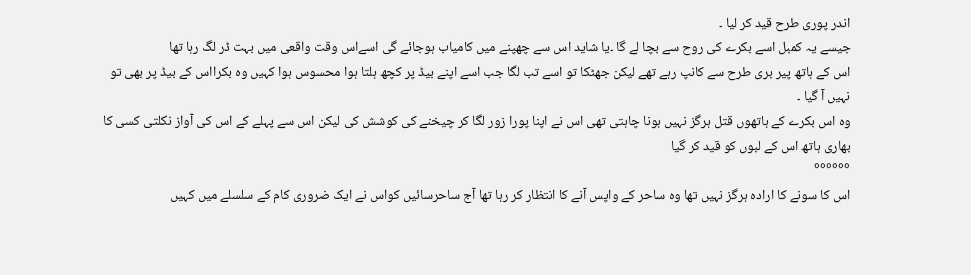اندر پوری طرح قید کر لیا ۔
جیسے یہ کمبل اسے بکرے کی روح سے بچا لے گا ۔یا شاید اس سے چھپنے میں کامیاب ہوجائے گی اسےاس وقت واقعی میں بہت ڈر لگ رہا تھا
اس کے ہاتھ پیر بری طرح سے کانپ رہے تھے لیکن جھٹکا تو اسے تب لگا جب اسے اپنے بیڈ پر کچھ ہلتا ہوا محسوس ہوا کہیں وہ بکرااس کے بیڈ پر بھی تو نہیں آ گیا ۔
وہ اس بکرے کے ہاتھوں قتل ہرگز نہیں ہونا چاہتی تھی اس نے اپنا پورا زور لگا کر چیخنے کی کوشش کی لیکن اس سے پہلے کے اس کی آواز نکلتی کسی کا بھاری ہاتھ اس کے لبوں کو قید کر گیا
°°°°°°
اس کا سونے کا ارادہ ہرگز نہیں تھا وہ ساحر کے واپس آنے کا انتظار کر رہا تھا آج ساحرسائیں کواس نے ایک ضروری کام کے سلسلے میں کہیں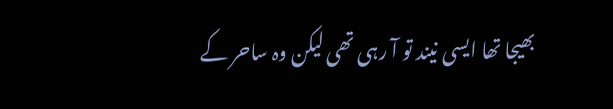بھیجا تھا ایسی نیند تو آ رہی تھی لیکن وہ ساحر کے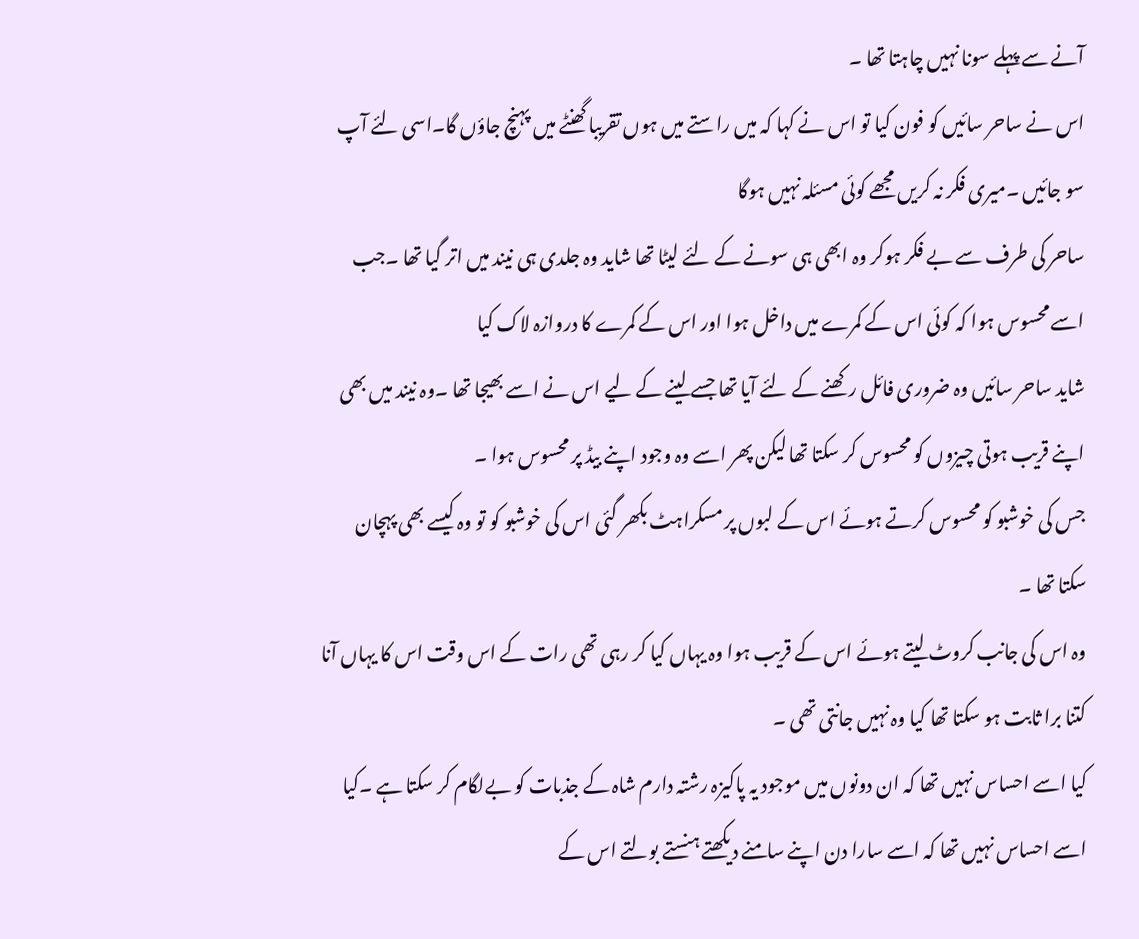آنے سے پہلے سونا نہیں چاہتا تھا ۔
اس نے ساحر سائیں کو فون کیا تو اس نے کہا کہ میں راستے میں ہوں تقریبا گھنٹے میں پہنچ جاؤں گا۔اسی لئے آپ سو جائیں ۔میری فکر نہ کریں مجھے کوئی مسئلہ نہیں ہوگا
ساحر کی طرف سے بے فکر ہوکر وہ ابھی ہی سونے کے لئے لیٹا تھا شاید وہ جلدی ہی نیند میں اتر گیا تھا ۔جب اسے محسوس ہوا کہ کوئی اس کے کمرے میں داخل ہوا اور اس کے کمرے کا دروازہ لاک کیا
شاید ساحر سائیں وہ ضروری فائل رکھنے کے لئے آیا تھا جسے لینے کے لیے اس نے اسے بھیجا تھا ۔وہ نیند میں بھی اپنے قریب ہوتی چیزوں کو محسوس کر سکتا تھا لیکن پھر اسے وہ وجود اپنے بیڈ پر محسوس ہوا ۔
جس کی خوشبو کو محسوس کرتے ہوئے اس کے لبوں پر مسکراہٹ بکھر گئی اس کی خوشبو کو تو وہ کیسے بھی پہچان سکتا تھا ۔
وہ اس کی جانب کروٹ لیتے ہوئے اس کے قریب ہوا وہ یہاں کیا کر رہی تھی رات کے اس وقت اس کا یہاں آنا کتنا برا ثابت ہو سکتا تھا کیا وہ نہیں جانتی تھی ۔
کیا اسے احساس نہیں تھا کہ ان دونوں میں موجود یہ پاکیزہ رشتہ دارم شاہ کے جذبات کو بےلگام کر سکتا ہے ۔کیا اسے احساس نہیں تھا کہ اسے سارا دن اپنے سامنے دیکھتے ہنستے بولتے اس کے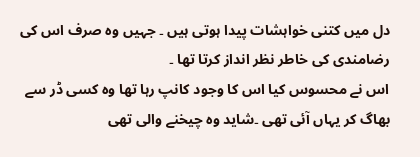دل میں کتنی خواہشات پیدا ہوتی ہیں ۔ جہیں وہ صرف اس کی رضامندی کی خاطر نظر انداز کرتا تھا ۔
اس نے محسوس کیا اس کا وجود کانپ رہا تھا وہ کسی ڈر سے بھاگ کر یہاں آئی تھی ۔شاید وہ چیخنے والی تھی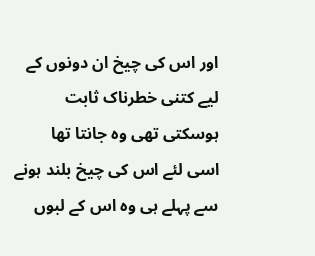اور اس کی چیخ ان دونوں کے لیے کتنی خطرناک ثابت ہوسکتی تھی وہ جانتا تھا
اسی لئے اس کی چیخ بلند ہونے سے پہلے ہی وہ اس کے لبوں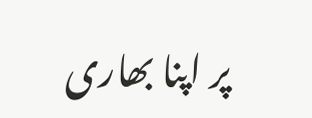پر اپنا بھاری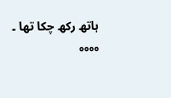ہاتھ رکھ چکا تھا ۔
°°°°